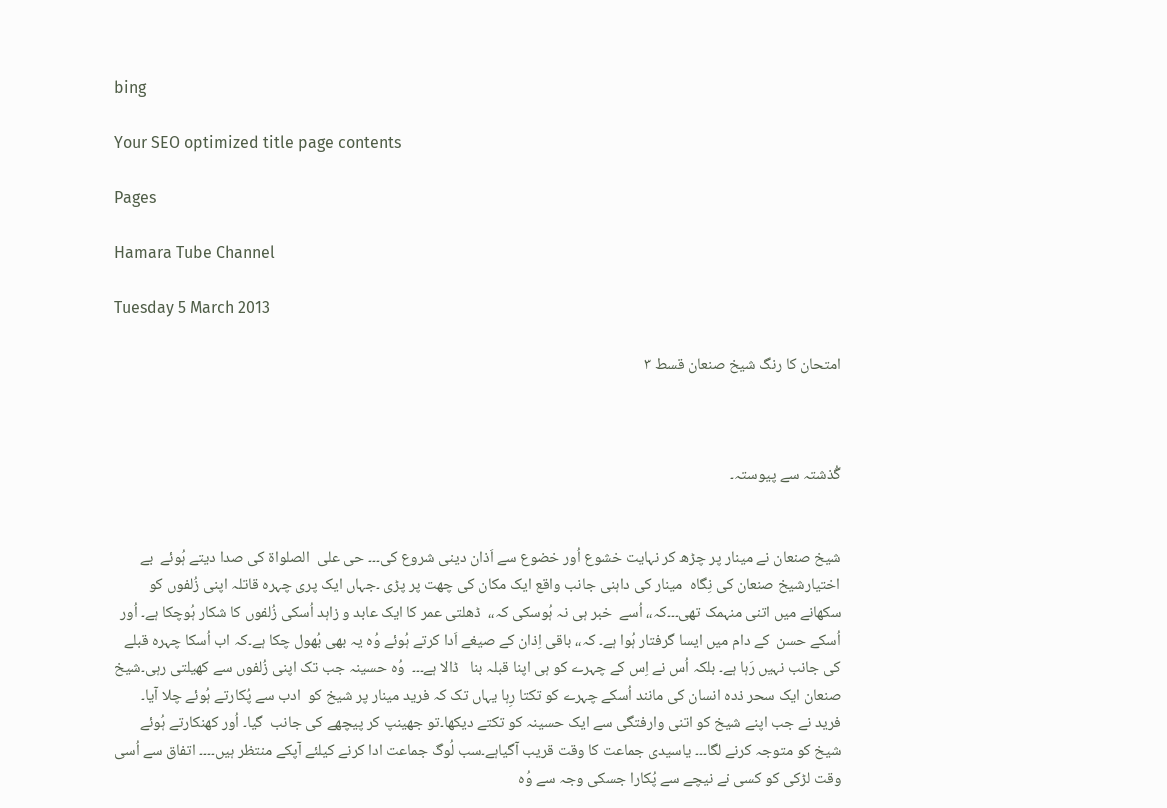bing

Your SEO optimized title page contents

Pages

Hamara Tube Channel

Tuesday 5 March 2013

امتحان کا رنگ شیخ صنعان قسط ۳



گُذشتہ سے پیوستہ۔


شیخ صنعان نے مینار پر چڑھ کر نہایت خشوع اُور خضوع سے اَذان دینی شروع کی۔۔۔ حی علی  الصلواۃ کی صدا دیتے ہُوئے  بے اختیارشیخ صنعان کی نِگاہ  مینار کی داہنی جانب واقع ایک مکان کی چھت پر پڑی ۔جہاں ایک پری چہرہ قاتلہ اپنی زُلفوں کو سکھانے میں اتنی منہمک تھی۔۔۔کہ،، اُسے  خبر ہی نہ ہُوسکی کہ،،  ڈھلتی عمر کا ایک عابد و زاہد اُسکی زُلفوں کا شکار ہُوچکا ہے۔ اُور اُسکے حسن  کے دام میں ایسا گرفتار ہُوا ہے۔ کہ،، باقی اِذان کے صیغے اَدا کرتے ہُوئے وُہ یہ بھی بُھول چکا ہے۔کہ اب اُسکا چہرہ قبلے کی جانب نہیں رَہا ہے۔ بلکہ اُس نے اِس کے چہرے کو ہی اپنا قبلہ بنا   ڈالا ہے۔۔۔  وُہ حسینہ جب تک اپنی زُلفوں سے کھیلتی رہی۔شیخ صنعان ایک سحر ذدہ انسان کی مانند اُسکے چہرے کو تکتا رِہا یہاں تک کہ فرید مینار پر شیخ کو  ادب سے پُکارتے ہُوئے چلا آیا۔ فرید نے جب اپنے شیخ کو اتنی وارفتگی سے ایک حسینہ کو تکتے دیکھا۔تو جھینپ کر پیچھے کی جانب  گیا۔ اُور کھنکارتے ہُوئے شیخ کو متوجہ کرنے لگا۔۔۔ یاسیدی جماعت کا وقت قریب آگیاہے۔سب لُوگ جماعت ادا کرنے کیلئے آپکے منتظر ہیں۔۔۔۔ اتفاق سے اُسی وقت لڑکی کو کسی نے نیچے سے پُکارا جسکی وجہ سے وُہ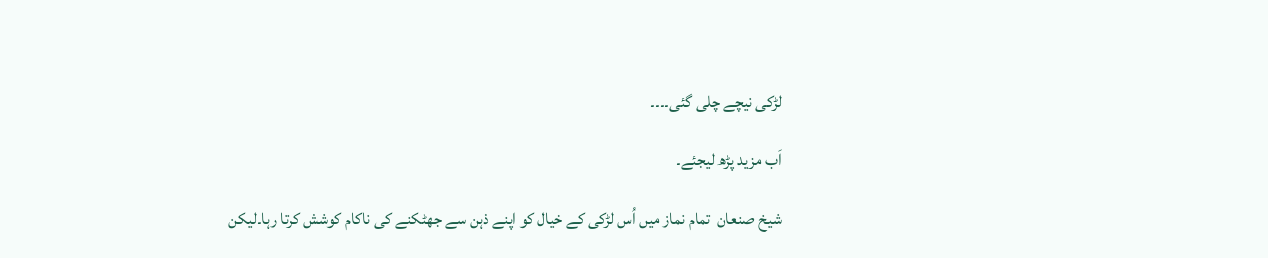لڑکی نیچے چلی گئی۔۔۔۔

اَب مزید پڑھ لیجئے۔

شیخ صنعان  تمام نماز میں اُس لڑکی کے خیال کو اپنے ذہن سے جھٹکنے کی ناکام کوشش کرتا رہا۔لیکن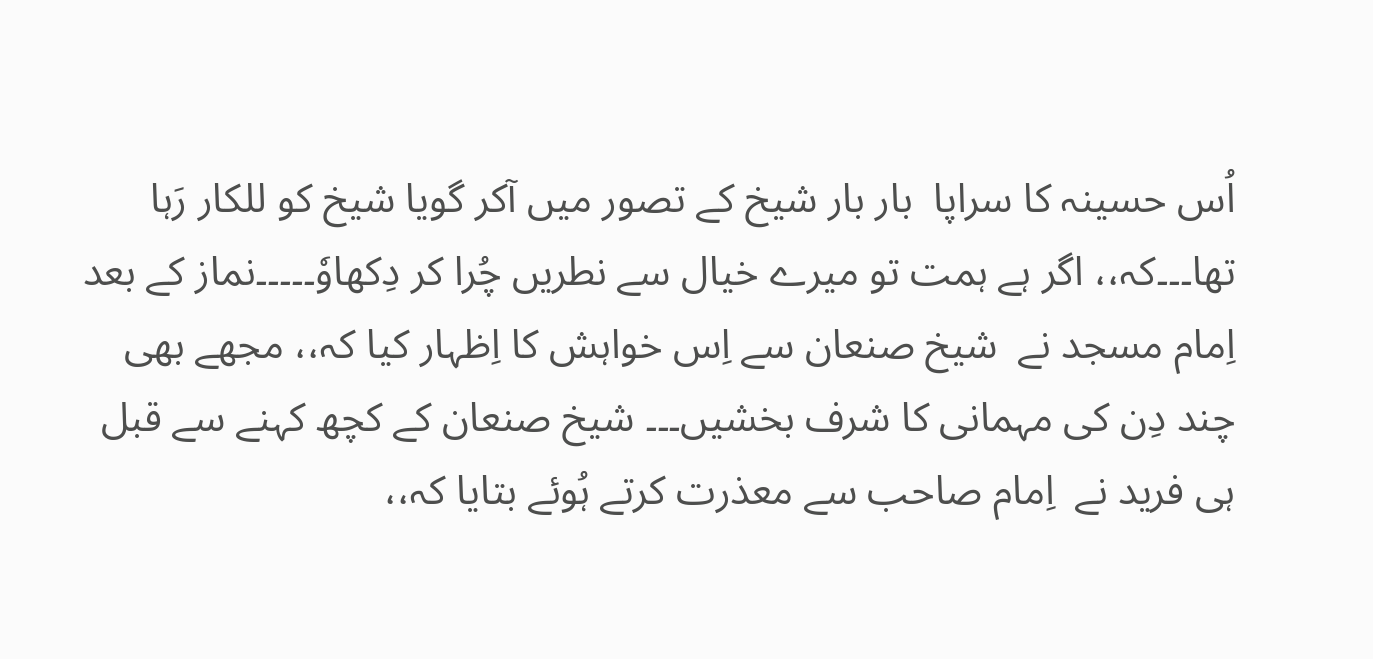اُس حسینہ کا سراپا  بار بار شیخ کے تصور میں آکر گویا شیخ کو للکار رَہا تھا۔۔۔کہ،، اگر ہے ہمت تو میرے خیال سے نطریں چُرا کر دِکھاوٗ۔۔۔۔۔نماز کے بعد اِمام مسجد نے  شیخ صنعان سے اِس خواہش کا اِظہار کیا کہ،، مجھے بھی چند دِن کی مہمانی کا شرف بخشیں۔۔۔ شیخ صنعان کے کچھ کہنے سے قبل ہی فرید نے  اِمام صاحب سے معذرت کرتے ہُوئے بتایا کہ،،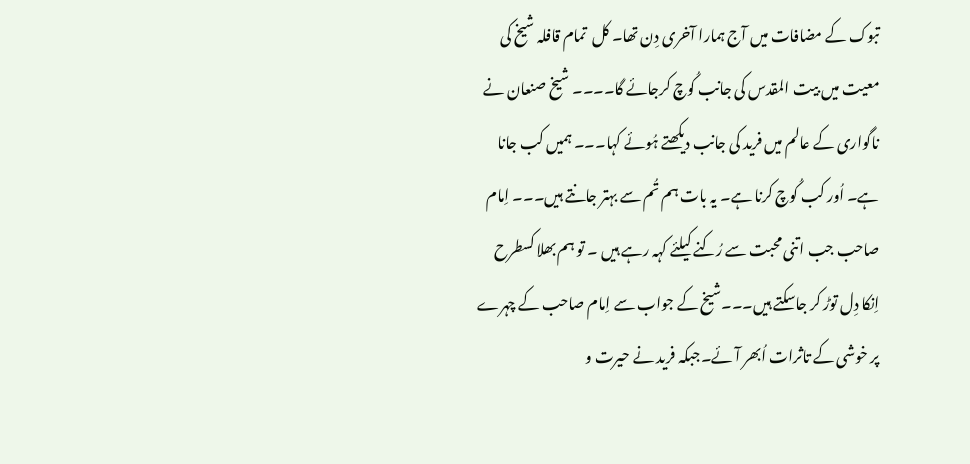تبوک کے مضافات میں آج ہمارا آخری دِن تھا۔ کل  تمام قافلہ شیخ کی معیت میں بیت المقدس کی جانب کُوچ کرجائے گا۔۔۔۔ شیخ صنعان نے ناگواری کے عالم میں فرید کی جانب دیکھتے ہُوئے کہا۔۔۔ ہمیں کب جانا ہے۔ اُور کب کُوچ کرنا ہے۔ یہ بات ہم تُم سے بہتر جانتے ہیں۔۔۔ اِمام صاحب جب اتنی محبت سے رُکنے کیلئے کہہ رہے ہیں ۔ تو ہم بھلا کسطرح اِنکا دِل توڑ کر جاسکتے ہیں۔۔۔شیخ کے جواب سے اِمام صاحب کے چہرے پر خوشی کے تاثرات اُبھر آئے۔جبکہ فرید نے حیرت و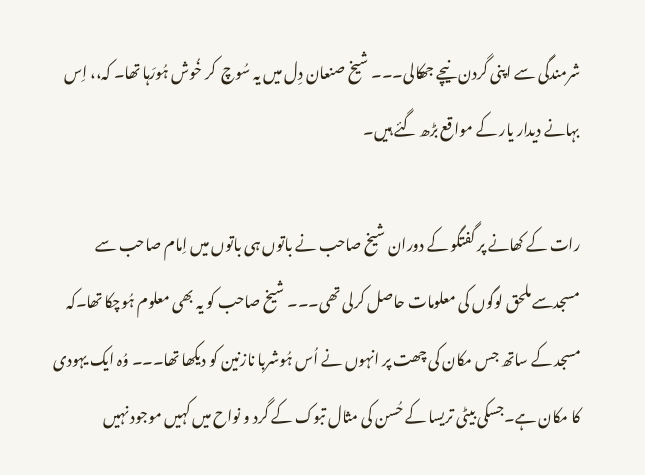شرمندگی سے اپنی گردن نیچے جھکالی۔۔۔ شیخ صنعان دِل میں یہ سُوچ  کر خُوش ہُورَہا تھا۔ کہ،، اِس بہانے دیدار یار کے مواقع بڑھ گئے ہیں۔

رات کے کھانے پر گفتگو کے دوران شیخ صاحب نے باتوں ہی باتوں میں اِمام صاحب سے مسجدسے ملحق لوگوں کی معلومات حاصل کرلی تھی۔۔۔ شیخ صاحب کو یہ بھی معلوم ہُوچکا تھا۔کہ مسجد کے ساتھ جس مکان کی چھت پر انہوں نے اُس ہُوشربا نازنین کو دیکھا تھا۔۔۔ وُہ ایک یہودی کا مکان ہے۔جسکی بیٹی تریسا کے حُسن کی مثال تبوک کے گرد و نواح میں کہیں موجود نہیں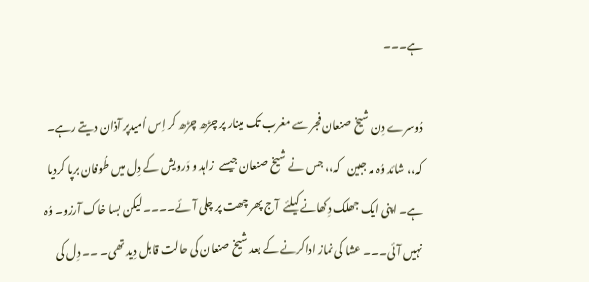ہے۔۔۔

دُوسرے دِن شیخ صنعان فجر سے مغرب تک مینار پر چڑھ چڑھ کر اِس اُمیدپر آذان دیتے رہے۔ کہ،، شائد وُہ مہ جبین   کہ،، جس نے شیخ صنعان جیسے  زاہد و دَرویش کے دِل میں طُوفان برپا کردیا ہے۔ اپنی ایک جھلک دِکھانے کیلئے  آج پھر چھت پر چلی آئے۔۔۔۔ لیکن بسا خاک آرزو۔ وُہ نہیں آئی۔۔۔ عشا کی نماز اداکرنے کے بعد شیخ صنعان کی حالت قابل دِید تھی۔ ۔۔ دِل کی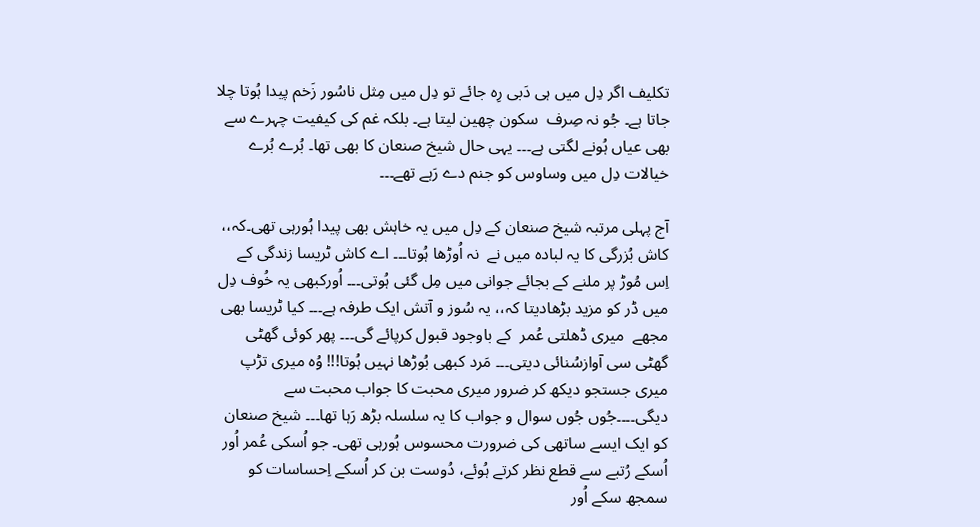تکلیف اگر دِل میں ہی دَبی رِہ جائے تو دِل میں مِثل ناسُور زَخم پیدا ہُوتا چلا جاتا ہے۔ جُو نہ صِرف  سکون چھین لیتا ہے۔ بلکہ غم کی کیفیت چہرے سے بھی عیاں ہُونے لگتی ہے۔۔۔ یہی حال شیخ صنعان کا بھی تھا۔ بُرے بُرے خیالات دِل میں وساوس کو جنم دے رَہے تھے۔۔۔

آج پہلی مرتبہ شیخ صنعان کے دِل میں یہ خاہش بھی پیدا ہُورہی تھی۔کہ،، کاش بُزرگی کا یہ لبادہ میں نے  نہ اُوڑھا ہُوتا۔۔۔ اے کاش ٹریسا زندگی کے اِس مُوڑ پر ملنے کے بجائے جوانی میں مِل گئی ہُوتی۔۔۔ اُورکبھی یہ خُوف دِل میں ڈر کو مزید بڑھادیتا کہ،، یہ سُوز و آتش ایک طرفہ ہے۔۔۔ کیا ٹریسا بھی مجھے  میری ڈھلتی عُمر  کے باوجود قبول کرپائے گی۔۔۔ پھر کوئی گھٹی گھٹی سی آوازسُنائی دیتی۔۔۔ مَرد کبھی بُوڑھا نہیں ہُوتا!!! وُہ میری تڑپ میری جستجو دیکھ کر ضرور میری محبت کا جواب محبت سے دیگی۔۔۔۔جُوں جُوں سوال و جواب کا یہ سلسلہ بڑھ رَہا تھا۔۔۔ شیخ صنعان کو ایک ایسے ساتھی کی ضرورت محسوس ہُورہی تھی۔ جو اُسکی عُمر اُور اُسکے رُتبے سے قطع نظر کرتے ہُوئے، دُوست بن کر اُسکے اِحساسات کو سمجھ سکے اُور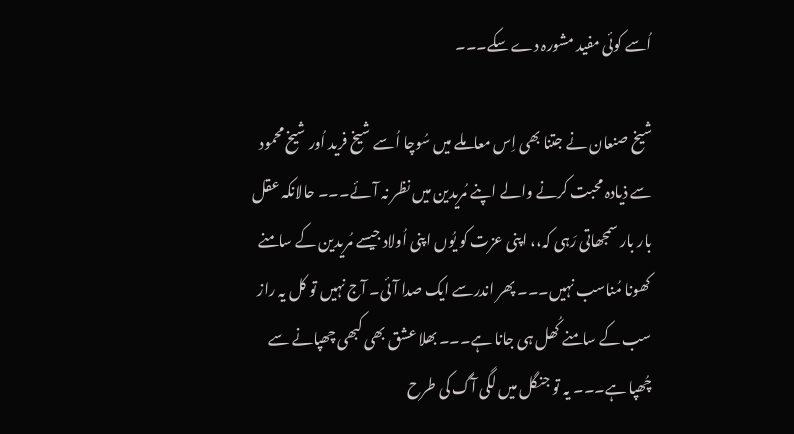اُسے کوئی مفید مشورہ دے سکے۔۔۔

شیخ صنعان نے جتنا بھی اِس معاملے میں سُوچا اُسے شیخ فرید اُور شیخ محمود سے ذیادہ محبت کرنے والے اپنے مُریدین میں نظر نہ آئے۔۔۔ حالانکہ عقل بار بار سمجھاتی رَہی کہ،، اپنی عزت کو یُوں اپنی اُولاد جیسے مُریدین کے سامنے کھونا مُناسب نہیں۔۔۔ پھر اندرسے ایک صدا آئی۔ آج نہیں تو کل یہ راز سب کے سامنے کُھل ہی جانا ہے۔۔۔ بھلا عشق بھی کبھی چھپانے سے چُھپا ہے۔۔۔ یہ تو جنگل میں لگی آگ کی طرح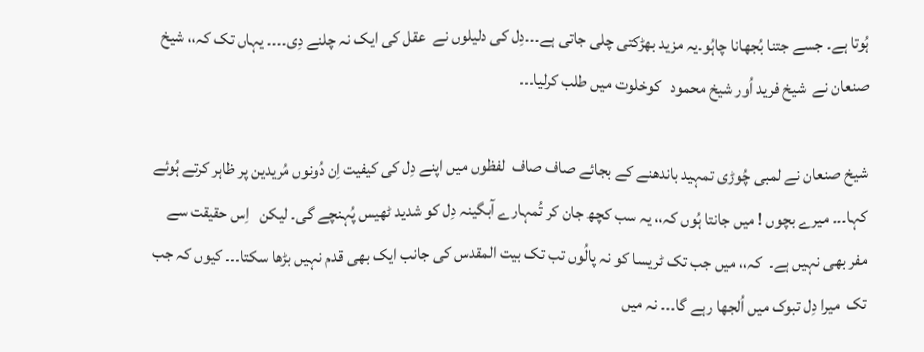ہُوتا ہے۔ جسے جتنا بُجھانا چاہُو۔یہ مزید بھڑکتی چلی جاتی ہے۔۔۔دِل کی دلیلوں نے  عقل کی ایک نہ چلنے دِی۔۔۔۔ یہاں تک کہ،، شیخ صنعان نے  شیخ فرید اُور شیخ محمود   کوخلوت میں طلب کرلیا۔۔۔

شیخ صنعان نے لمبی چُوڑی تمہید باندھنے کے بجائے صاف صاف  لفظوں میں اپنے دِل کی کیفیت اِن دُونوں مُریدین پر ظاہر کرتے ہُوئے کہا۔۔۔ میرے بچوں ! میں جانتا ہُوں کہ،، یہ سب کچھ جان کر تُمہارے آبگینہ دِل کو شدید ٹھیس پُہنچے گی۔ لیکن   اِس حقیقت سے مفر بھی نہیں ہے۔  کہ،، میں جب تک ٹریسا کو نہ پالُوں تب تک بیت المقدس کی جانب ایک بھی قدم نہیں بڑھا سکتا۔۔۔ کیوں کہ جب تک  میرا دِل تبوک میں اُلجھا رہے گا۔۔۔ نہ میں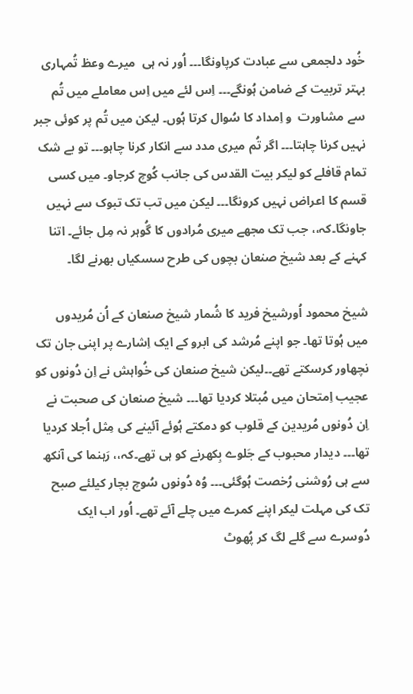خُود دلجمعی سے عبادت کرپاونگا۔۔۔ اُور نہ ہی  میرے وعظ تُمہاری بہتر تربیت کے ضامن ہُونگے۔۔۔ اِس لئے میں اِس معاملے میں تُم سے مشاورت  و اِمداد کا سُوال کرتا ہُوں۔ لیکن میں تُم پر کوئی جبر نہیں کرنا چاہتا۔۔۔ اگر تُم میری مدد سے انکار کرنا چاہو۔۔۔ تو بے شک تمام قافلے کو لیکر بیت القدس کی جانب کُوچ کرجاو۔ میں کسی قسم کا اعراض نہیں کرونگا۔۔۔ لیکن میں تب تک تبوک سے نہیں جاونگا۔کہ،، جب تک مجھے میری مُرادوں کا گُوہر نہ مِل جائے۔ اتنا کہنے کے بعد شیخ صنعان بچوں کی طرح سسکیاں بھرنے لگا۔

شیخ محمود اُورشیخ فرید کا شُمار شیخ صنعان کے اُن مُریدوں میں ہُوتا تھا۔ جو اپنے مُرشد کی ابرو کے ایک اِشارے پر اپنی جان تک نچھاور کرسکتے تھے۔۔لیکن شیخ صنعان کی خُواہش نے اِن دُونوں کو عجیب اِمتحان میں مُبتلا کردیا تھا۔۔۔ شیخ صنعان کی صحبت نے اِن دُونوں مُریدین کے قلوب کو دمکتے ہُوئے آئینے کی مِثل اُجلا کردیا تھا۔۔۔ دیدار محبوب کے جَلوے بِکھرنے کو ہی تھے۔کہ،، رَہنما کی آنکھ سے ہی رُوشنی رُخصت ہُوگئی۔۔۔ وُہ دُونوں سُوچ بچار کیلئے صبح تک کی مہلت لیکر اپنے کمرے میں چلے آئے تھے۔ اُور اب ایک دُوسرے سے گلے لگ کر پُھوٹ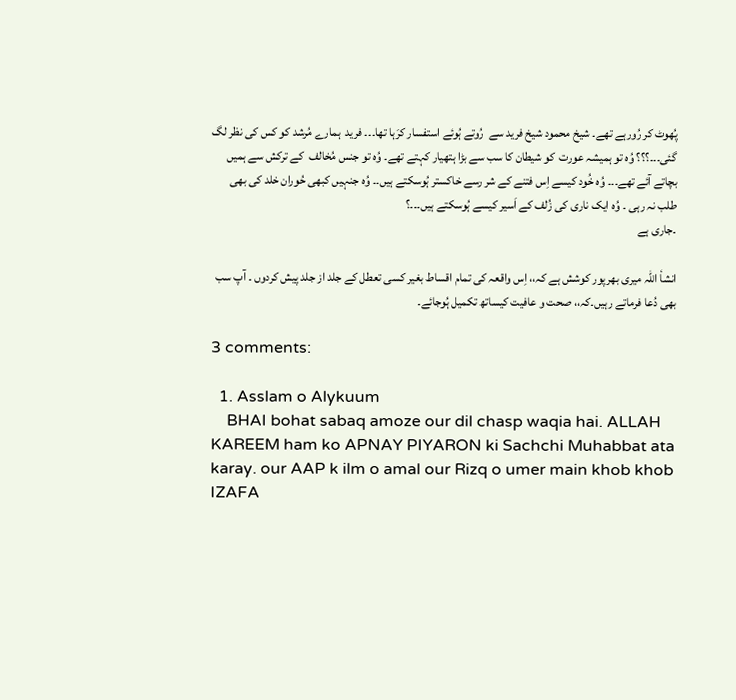پُھوٹ کر رُورہے تھے۔ شیخ محمود شیخ فرید سے  رُوتے ہُوئے استفسار کرَہا تھا۔۔۔ فرید  ہمارے مُرشد کو کس کی نظر لگ گئی۔۔۔؟؟؟ وُہ تو ہمیشہ عورت  کو شیطان کا سب سے بڑا ہتھیار کہتے تھے۔ وُہ تو جنس مُخالف  کے ترکش سے ہمیں بچاتے آئے تھے۔۔۔ وُہ خُود کیسے اِس فتنے کے شر رسے خاکستر ہُوسکتے ہیں۔۔ وُہ جنہیں کبھی حُوران خلد کی بھی طلب نہ رہی ۔ وُہ ایک ناری کی زُلف کے اَسیر کیسے ہُوسکتے ہیں۔۔۔؟
۔جاری ہے

انشاٗ اللہ میری بھرپور کوشش ہے کہ،، اِس واقعہ کی تمام اقساط بغیر کسی تعطل کے جلد از جلد پیش کردوں ۔ آپ سب بھی دُعا فرماتے رہیں۔کہ،، صحت و عافیت کیساتھ تکمیل ہُوجائے۔

3 comments:

  1. Asslam o Alykuum
    BHAI bohat sabaq amoze our dil chasp waqia hai. ALLAH KAREEM ham ko APNAY PIYARON ki Sachchi Muhabbat ata karay. our AAP k ilm o amal our Rizq o umer main khob khob IZAFA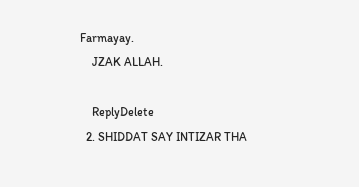Farmayay.
    JZAK ALLAH.

    ReplyDelete
  2. SHIDDAT SAY INTIZAR THA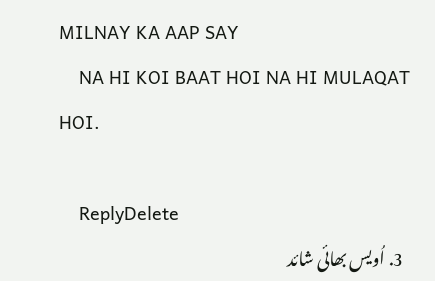MILNAY KA AAP SAY
    NA HI KOI BAAT HOI NA HI MULAQAT HOI.

    ReplyDelete
  3. اُویس بھائی شائد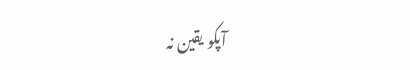آپکو یقین نہ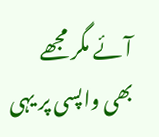آئے مگر مجھے بھی واپسی پر یہی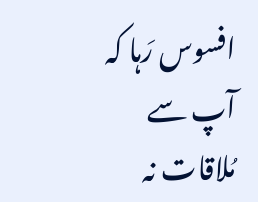افسوس رَہا کہ آپ سے مُلاقات نہ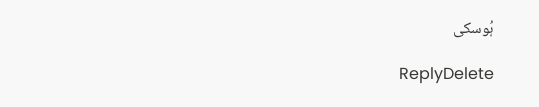ہُوسکی

    ReplyDelete